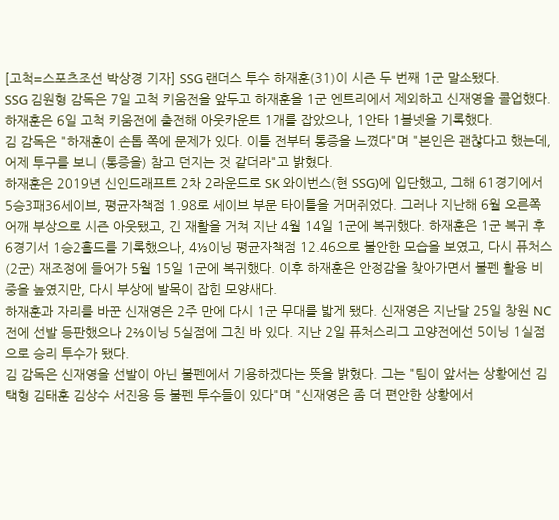[고척=스포츠조선 박상경 기자] SSG 랜더스 투수 하재훈(31)이 시즌 두 번째 1군 말소됐다.
SSG 김원형 감독은 7일 고척 키움전을 앞두고 하재훈을 1군 엔트리에서 제외하고 신재영을 콜업했다. 하재훈은 6일 고척 키움전에 출전해 아웃카운트 1개를 잡았으나, 1안타 1볼넷을 기록했다.
김 감독은 "하재훈이 손톱 쪽에 문제가 있다. 이틀 전부터 통증을 느꼈다"며 "본인은 괜찮다고 했는데, 어제 투구를 보니 (통증을) 참고 던지는 것 같더라"고 밝혔다.
하재훈은 2019년 신인드래프트 2차 2라운드로 SK 와이번스(현 SSG)에 입단했고, 그해 61경기에서 5승3패36세이브, 평균자책점 1.98로 세이브 부문 타이틀을 거머쥐었다. 그러나 지난해 6월 오른쪽 어깨 부상으로 시즌 아웃됐고, 긴 재활을 거쳐 지난 4월 14일 1군에 복귀했다. 하재훈은 1군 복귀 후 6경기서 1승2홀드를 기록했으나, 4⅓이닝 평균자책점 12.46으로 불안한 모습을 보였고, 다시 퓨처스(2군) 재조정에 들어가 5월 15일 1군에 복귀했다. 이후 하재훈은 안정감을 찾아가면서 불펜 활용 비중을 높였지만, 다시 부상에 발목이 잡힌 모양새다.
하재훈과 자리를 바꾼 신재영은 2주 만에 다시 1군 무대를 밟게 됐다. 신재영은 지난달 25일 창원 NC전에 선발 등판했으나 2⅔이닝 5실점에 그친 바 있다. 지난 2일 퓨처스리그 고양전에선 5이닝 1실점으로 승리 투수가 됐다.
김 감독은 신재영을 선발이 아닌 불펜에서 기용하겠다는 뜻을 밝혔다. 그는 "팀이 앞서는 상황에선 김택형 김태훈 김상수 서진용 등 불펜 투수들이 있다"며 "신재영은 좀 더 편안한 상황에서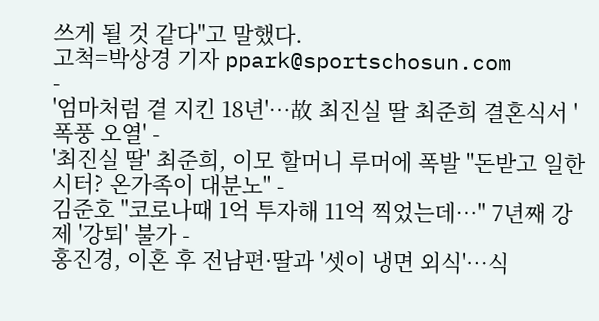쓰게 될 것 같다"고 말했다.
고척=박상경 기자 ppark@sportschosun.com
-
'엄마처럼 곁 지킨 18년'…故 최진실 딸 최준희 결혼식서 '폭풍 오열' -
'최진실 딸' 최준희, 이모 할머니 루머에 폭발 "돈받고 일한 시터? 온가족이 대분노" -
김준호 "코로나때 1억 투자해 11억 찍었는데…" 7년째 강제 '강퇴' 불가 -
홍진경, 이혼 후 전남편·딸과 '셋이 냉면 외식'…식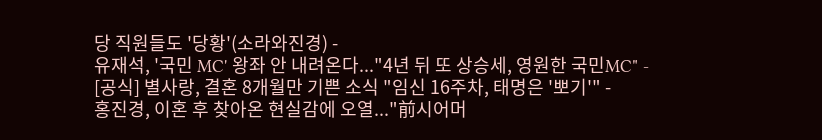당 직원들도 '당황'(소라와진경) -
유재석, '국민 MC' 왕좌 안 내려온다..."4년 뒤 또 상승세, 영원한 국민MC" -
[공식] 별사랑, 결혼 8개월만 기쁜 소식 "임신 16주차, 태명은 '뽀기'" -
홍진경, 이혼 후 찾아온 현실감에 오열..."前시어머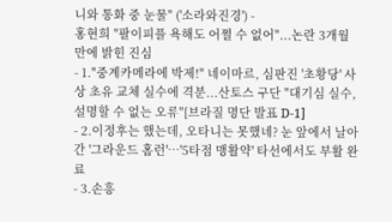니와 통화 중 눈물" ('소라와진경') -
홍현희 "팔이피플 욕해도 어쩔 수 없어"...논란 3개월 만에 밝힌 진심
- 1."중계카메라에 박제!" 네이마르, 심판진 '초황당' 사상 초유 교체 실수에 격분...산토스 구단 "대기심 실수, 설명할 수 없는 오류"[브라질 명단 발표 D-1]
- 2.이정후는 했는데, 오타니는 못했네? 눈 앞에서 날아간 '그라운드 홈런'…'5타점 맹활약' 타선에서도 부활 완료
- 3.손흥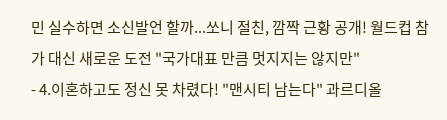민 실수하면 소신발언 할까...쏘니 절친, 깜짝 근황 공개! 월드컵 참가 대신 새로운 도전 "국가대표 만큼 멋지지는 않지만"
- 4.이혼하고도 정신 못 차렸다! "맨시티 남는다" 과르디올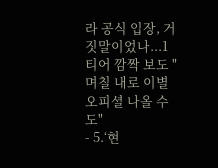라 공식 입장, 거짓말이었나...1티어 깜짝 보도 "며칠 내로 이별 오피셜 나올 수도"
- 5.‘현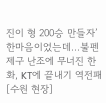진이 형 200승 만들자’ 한마음이었는데...불펜 제구 난조에 무너진 한화, KT에 끝내기 역전패 [수원 현장]